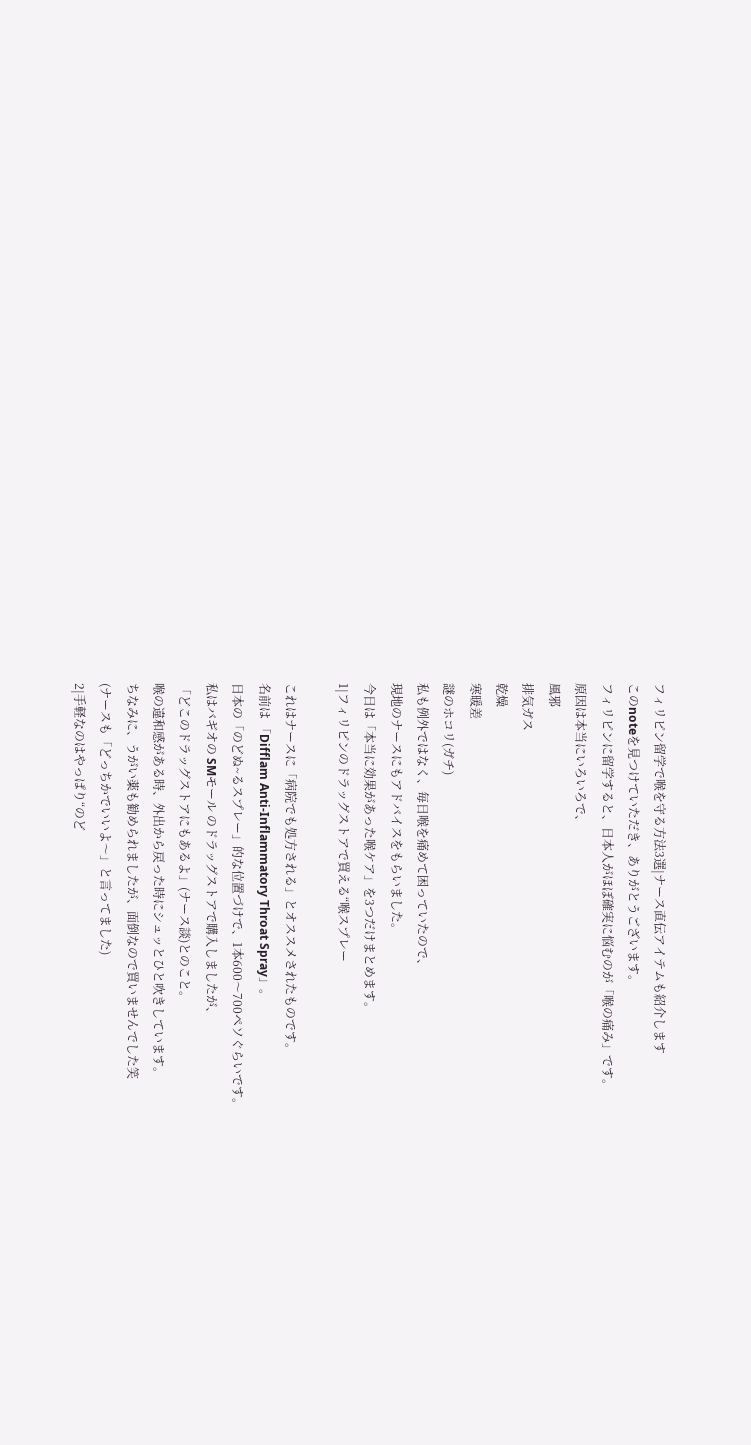フィリピン留学で喉を守る方法3選|ナース直伝アイテムも紹介します
このnoteを見つけていただき、ありがとうございます。
フィリピンに留学すると、日本人がほぼ確実に悩むのが「喉の痛み」です。
原因は本当にいろいろで、
風邪
排気ガス
乾燥
寒暖差
謎のホコリ(ガチ)
私も例外ではなく、毎日喉を痛めて困っていたので、
現地のナースにもアドバイスをもらいました。
今日は「本当に効果があった喉ケア」を3つだけまとめます。
1|フィリピンのドラッグストアで買える“喉スプレー

これはナースに「病院でも処方される」とオススメされたものです。
名前は 「Difflam Anti-Inflammatory Throat Spray」。
日本の「のどぬ~るスプレー」的な位置づけで、1本600〜700ペソぐらいです。
私はバギオの SMモール のドラッグストアで購入しましたが、
「どこのドラッグストアにもあるよ」(ナース談)とのこと。
喉の違和感がある時、外出から戻った時にシュッとひと吹きしています。
ちなみに、うがい薬も勧められましたが、面倒なので買いませんでした笑
(ナースも「どっちかでいいよ〜」と言ってました)
2|手軽なのはやっぱり“のど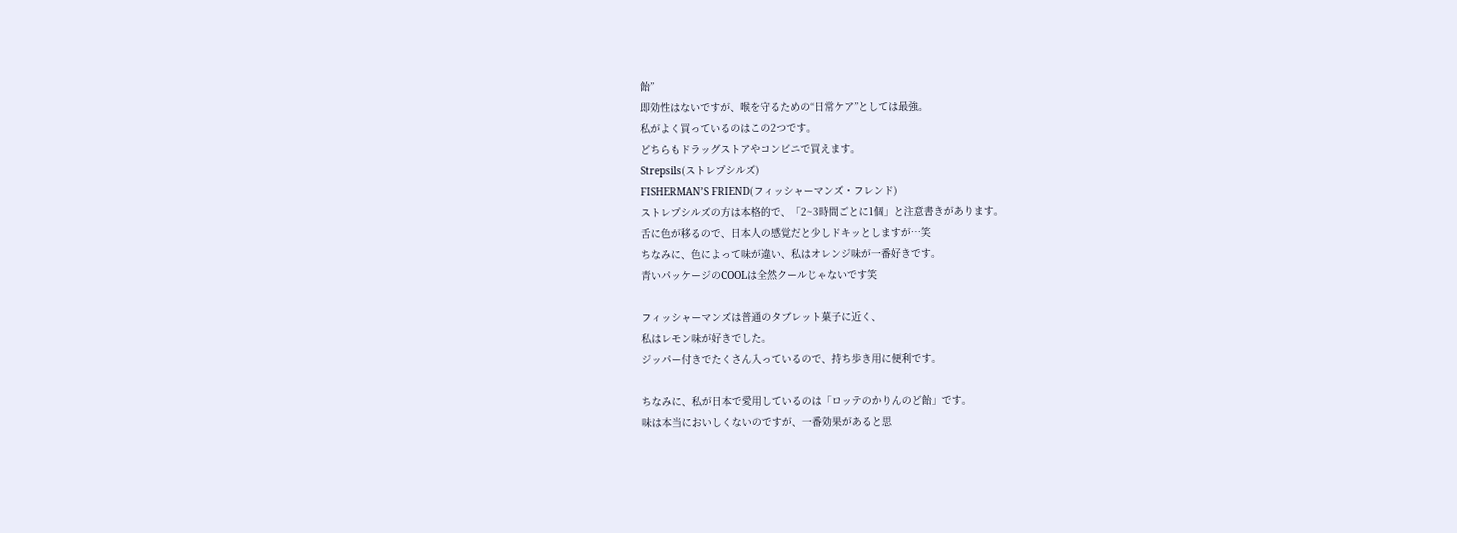飴”
即効性はないですが、喉を守るための“日常ケア”としては最強。
私がよく買っているのはこの2つです。
どちらもドラッグストアやコンビニで買えます。
Strepsils(ストレプシルズ)
FISHERMAN’S FRIEND(フィッシャーマンズ・フレンド)
ストレプシルズの方は本格的で、「2~3時間ごとに1個」と注意書きがあります。
舌に色が移るので、日本人の感覚だと少しドキッとしますが…笑
ちなみに、色によって味が違い、私はオレンジ味が一番好きです。
青いパッケージのCOOLは全然クールじゃないです笑

フィッシャーマンズは普通のタブレット菓子に近く、
私はレモン味が好きでした。
ジッパー付きでたくさん入っているので、持ち歩き用に便利です。

ちなみに、私が日本で愛用しているのは「ロッテのかりんのど飴」です。
味は本当においしくないのですが、一番効果があると思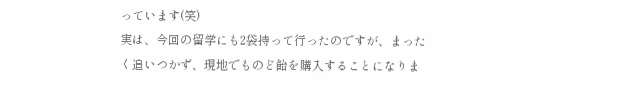っています(笑)
実は、今回の留学にも2袋持って行ったのですが、まったく追いつかず、現地でものど飴を購入することになりま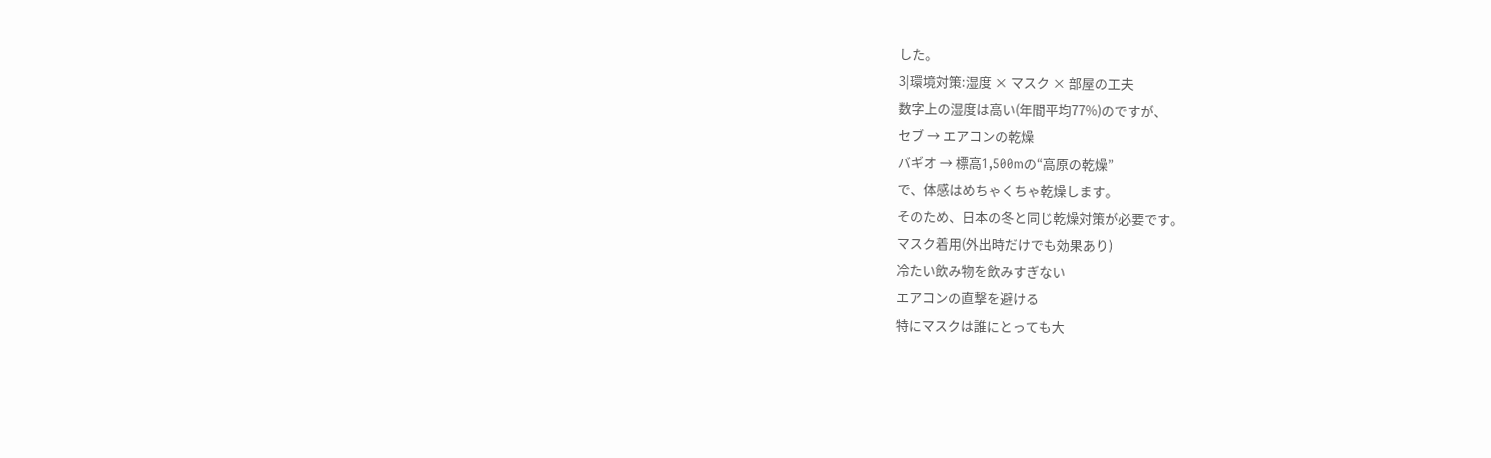した。
3|環境対策:湿度 × マスク × 部屋の工夫
数字上の湿度は高い(年間平均77%)のですが、
セブ → エアコンの乾燥
バギオ → 標高1,500mの“高原の乾燥”
で、体感はめちゃくちゃ乾燥します。
そのため、日本の冬と同じ乾燥対策が必要です。
マスク着用(外出時だけでも効果あり)
冷たい飲み物を飲みすぎない
エアコンの直撃を避ける
特にマスクは誰にとっても大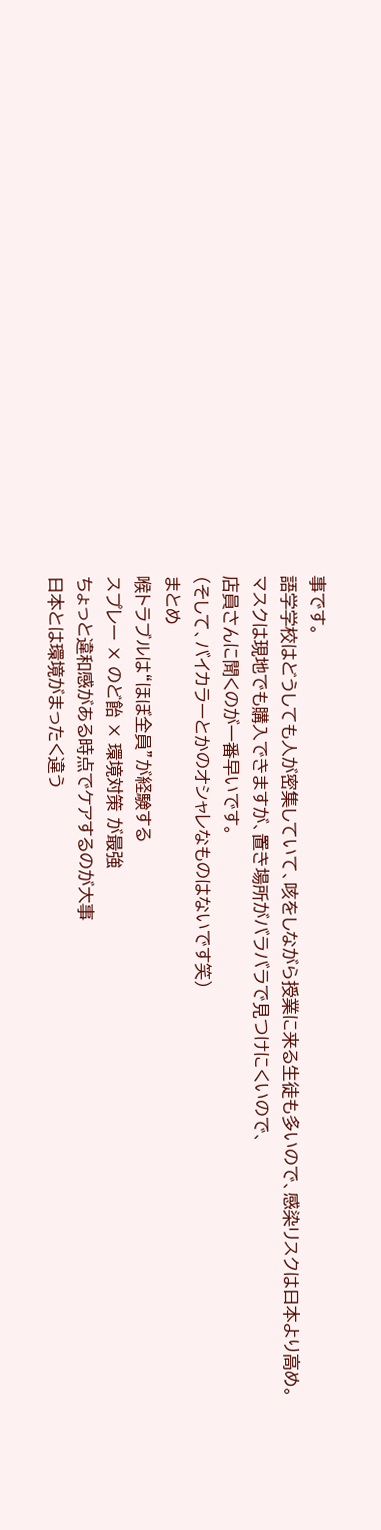事です。
語学学校はどうしても人が密集していて、咳をしながら授業に来る生徒も多いので、感染リスクは日本より高め。
マスクは現地でも購入できますが、置き場所がバラバラで見つけにくいので、
店員さんに聞くのが一番早いです。
(そして、バイカラーとかのオシャレなものはないです笑)
まとめ
喉トラブルは“ほぼ全員”が経験する
スプレー × のど飴 × 環境対策 が最強
ちょっと違和感がある時点でケアするのが大事
日本とは環境がまったく違う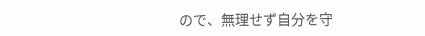ので、無理せず自分を守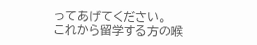ってあげてください。
これから留学する方の喉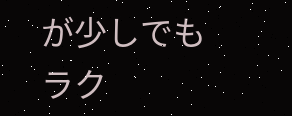が少しでもラク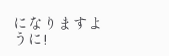になりますように!